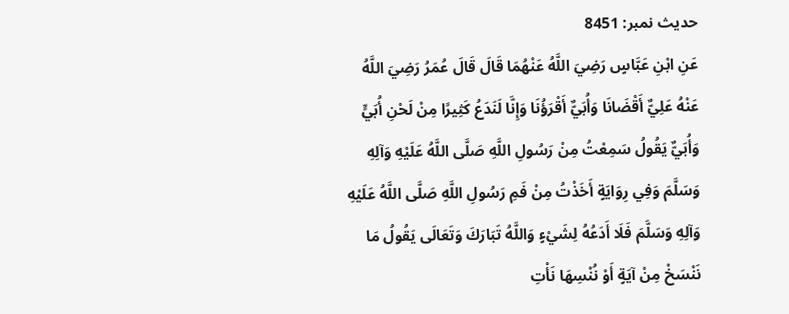حدیث نمبر: 8451
عَنِ ابْنِ عَبَّاسٍ رَضِيَ اللَّهُ عَنْهُمَا قَالَ قَالَ عُمَرُ رَضِيَ اللَّهُ عَنْهُ عَلِيٌّ أَقْضَانَا وَأُبَيٌّ أَقْرَؤُنَا وَإِنَّا لَنَدَعُ كَثِيرًا مِنْ لَحْنِ أُبَيٍّ وَأُبَيٌّ يَقُولُ سَمِعْتُ مِنْ رَسُولِ اللَّهِ صَلَّى اللَّهُ عَلَيْهِ وَآلِهِ وَسَلَّمَ وَفِي رِوَايَةٍ أَخَذْتُ مِنْ فَمِ رَسُولِ اللَّهِ صَلَّى اللَّهُ عَلَيْهِ وَآلِهِ وَسَلَّمَ فَلَا أَدَعُهُ لِشَيْءٍ وَاللَّهُ تَبَارَكَ وَتَعَالَى يَقُولُ مَا نَنْسَخْ مِنْ آيَةٍ أَوْ نُنْسِهَا نَأْتِ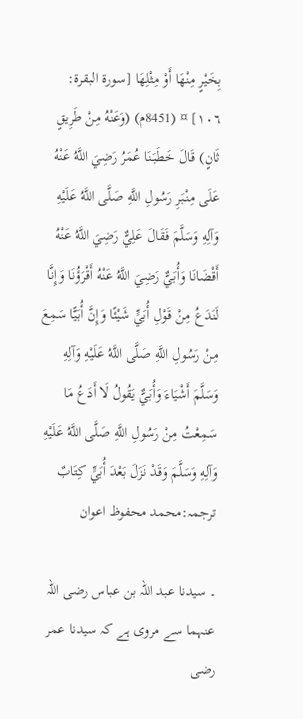بِخَيْرٍ مِنْهَا أَوْ مِثْلِهَا [سورة البقرة: ١٠٦] ¤ (8451م) (وَعَنْهُ مِنْ طَرِيقٍ ثَانٍ) قَالَ خَطَبَنَا عُمَرُ رَضِيَ اللَّهُ عَنْهُ عَلَى مِنْبَرِ رَسُولِ اللَّهِ صَلَّى اللَّهُ عَلَيْهِ وَآلِهِ وَسَلَّمَ فَقَالَ عَلِيٌّ رَضِيَ اللَّهُ عَنْهُ أَقْضَانَا وَأُبَيٌّ رَضِيَ اللَّهُ عَنْهُ أَقْرَؤُنَا وَإِنَّا لَنَدَعُ مِنْ قَوْلِ أُبَيٍّ شَيْئًا وَإِنَّ أُبَيًّا سَمِعَ مِنْ رَسُولِ اللَّهِ صَلَّى اللَّهُ عَلَيْهِ وَآلِهِ وَسَلَّمَ أَشْيَاءَ وَأُبَيٌّ يَقُولُ لَا أَدَعُ مَا سَمِعْتُ مِنْ رَسُولِ اللَّهِ صَلَّى اللَّهُ عَلَيْهِ وَآلِهِ وَسَلَّمَ وَقَدْ نَزَلَ بَعْدَ أُبَيٍّ كِتَابٌ
ترجمہ:محمد محفوظ اعوان

۔ سیدنا عبد اللہ بن عباس رضی اللہ عنہما سے مروی ہے کہ سیدنا عمر رضی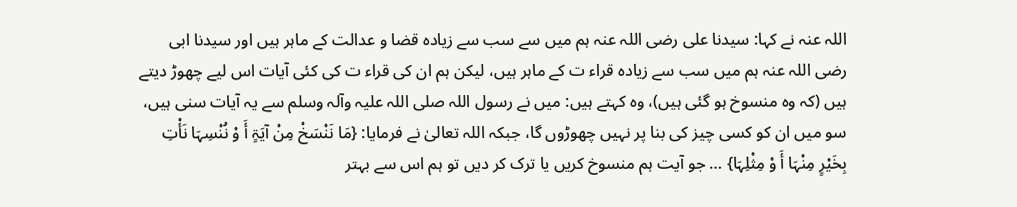اللہ عنہ نے کہا: سیدنا علی رضی اللہ عنہ ہم میں سے سب سے زیادہ قضا و عدالت کے ماہر ہیں اور سیدنا ابی رضی اللہ عنہ ہم میں سب سے زیادہ قراء ت کے ماہر ہیں، لیکن ہم ان کی قراء ت کی کئی آیات اس لیے چھوڑ دیتے ہیں (کہ وہ منسوخ ہو گئی ہیں)، وہ کہتے ہیں: میں نے رسول اللہ صلی اللہ علیہ وآلہ وسلم سے یہ آیات سنی ہیں، سو میں ان کو کسی چیز کی بنا پر نہیں چھوڑوں گا، جبکہ اللہ تعالیٰ نے فرمایا: {مَا نَنْسَخْ مِنْ آیَۃٍ أَ وْ نُنْسِہَا نَأْتِ بِخَیْرٍ مِنْہَا أَ وْ مِثْلِہَا} … جو آیت ہم منسوخ کریں یا ترک کر دیں تو ہم اس سے بہتر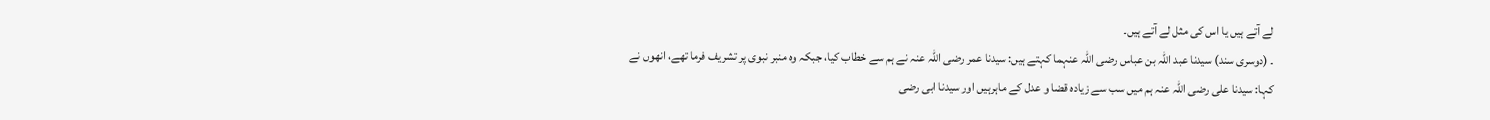لے آتے ہیں یا اس کی مثل لے آتے ہیں۔
۔ (دوسری سند) سیدنا عبد اللہ بن عباس رضی اللہ عنہما کہتے ہیں: سیدنا عمر رضی اللہ عنہ نے ہم سے خطاب کیا، جبکہ وہ منبر نبوی پر تشریف فرما تھے، انھوں نے کہا: سیدنا علی رضی اللہ عنہ ہم میں سب سے زیادہ قضا و عدل کے ماہرہیں اور سیدنا ابی رضی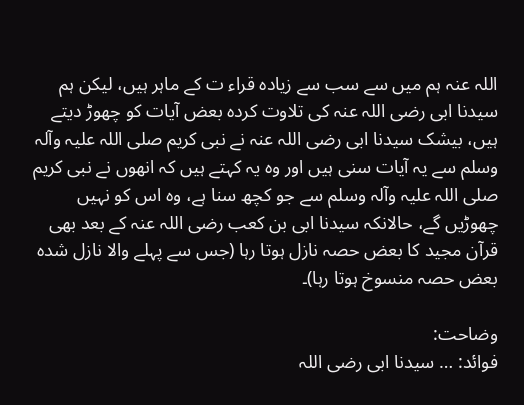اللہ عنہ ہم میں سے سب سے زیادہ قراء ت کے ماہر ہیں، لیکن ہم سیدنا ابی رضی اللہ عنہ کی تلاوت کردہ بعض آیات کو چھوڑ دیتے ہیں، بیشک سیدنا ابی رضی اللہ عنہ نے نبی کریم صلی اللہ علیہ وآلہ وسلم سے یہ آیات سنی ہیں اور وہ یہ کہتے ہیں کہ انھوں نے نبی کریم صلی اللہ علیہ وآلہ وسلم سے جو کچھ سنا ہے، وہ اس کو نہیں چھوڑیں گے، حالانکہ سیدنا ابی بن کعب رضی اللہ عنہ کے بعد بھی قرآن مجید کا بعض حصہ نازل ہوتا رہا (جس سے پہلے والا نازل شدہ بعض حصہ منسوخ ہوتا رہا)۔

وضاحت:
فوائد: … سیدنا ابی رضی اللہ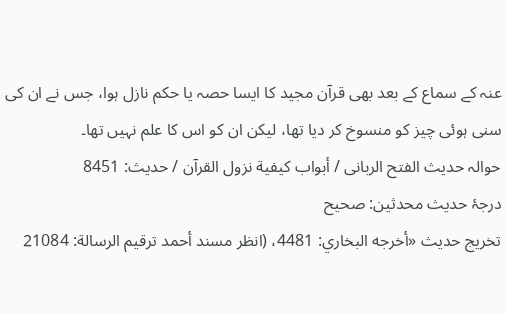عنہ کے سماع کے بعد بھی قرآن مجید کا ایسا حصہ یا حکم نازل ہوا، جس نے ان کی سنی ہوئی چیز کو منسوخ کر دیا تھا، لیکن ان کو اس کا علم نہیں تھا۔
حوالہ حدیث الفتح الربانی / أبواب كيفية نزول القرآن / حدیث: 8451
درجۂ حدیث محدثین: صحیح
تخریج حدیث «أخرجه البخاري: 4481، (انظر مسند أحمد ترقيم الرسالة: 21084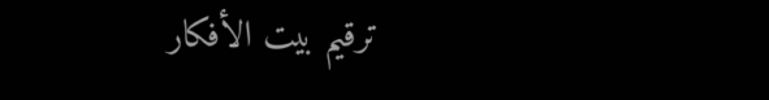ترقیم بيت الأفكار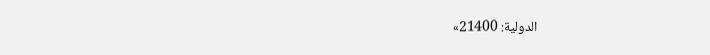الدولية: 21400»